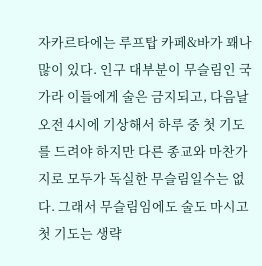자카르타에는 루프탑 카페&바가 꽤나 많이 있다. 인구 대부분이 무슬림인 국가라 이들에게 술은 금지되고, 다음날 오전 4시에 기상해서 하루 중 첫 기도를 드려야 하지만 다른 종교와 마찬가지로 모두가 독실한 무슬림일수는 없다. 그래서 무슬림임에도 술도 마시고 첫 기도는 생략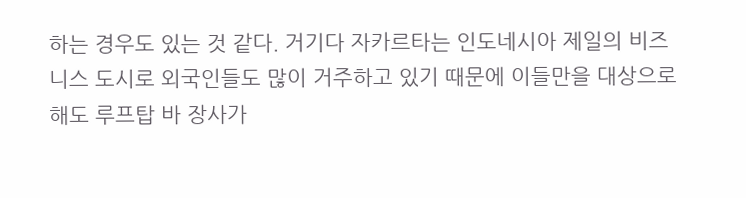하는 경우도 있는 것 같다. 거기다 자카르타는 인도네시아 제일의 비즈니스 도시로 외국인들도 많이 거주하고 있기 때문에 이들만을 대상으로 해도 루프탑 바 장사가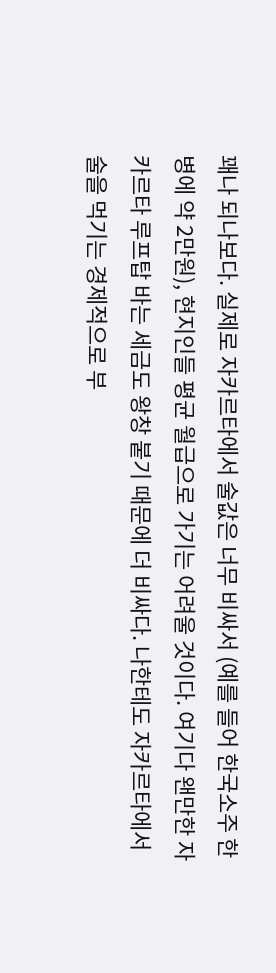꽤나 되나보다. 실제로 자카르타에서 술값은 너무 비싸서 (예를 들어 한국소주 한 병에 약 2만원), 현지인들 평균 월급으로 가기는 어려울 것이다. 여기다 왠만한 자카르타 루프탑 바는 세금도 왕창 붙기 때문에 더 비싸다. 나한테도 자카르타에서 술을 먹기는 경제적으로 부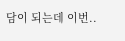담이 되는데 이번..